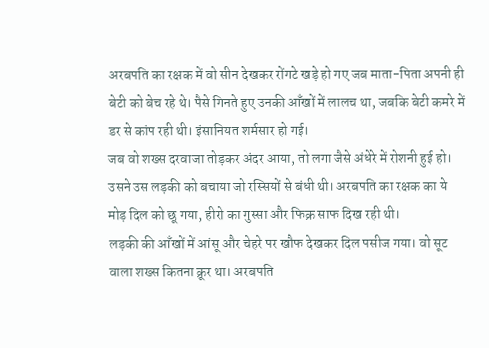अरबपति का रक्षक में वो सीन देखकर रोंगटे खड़े हो गए जब माता-पिता अपनी ही बेटी को बेच रहे थे। पैसे गिनते हुए उनकी आँखों में लालच था, जबकि बेटी कमरे में डर से कांप रही थी। इंसानियत शर्मसार हो गई।
जब वो शख्स दरवाजा तोड़कर अंदर आया, तो लगा जैसे अंधेरे में रोशनी हुई हो। उसने उस लड़की को बचाया जो रस्सियों से बंधी थी। अरबपति का रक्षक का ये मोड़ दिल को छू गया, हीरो का गुस्सा और फिक्र साफ दिख रही थी।
लड़की की आँखों में आंसू और चेहरे पर खौफ देखकर दिल पसीज गया। वो सूट वाला शख्स कितना क्रूर था। अरबपति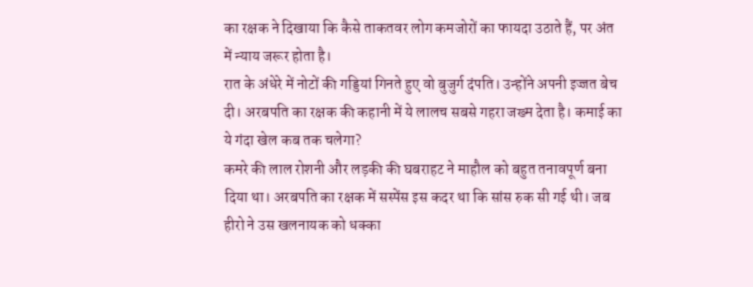का रक्षक ने दिखाया कि कैसे ताकतवर लोग कमजोरों का फायदा उठाते हैं, पर अंत में न्याय जरूर होता है।
रात के अंधेरे में नोटों की गड्डियां गिनते हुए वो बुजुर्ग दंपति। उन्होंने अपनी इज्जत बेच दी। अरबपति का रक्षक की कहानी में ये लालच सबसे गहरा जख्म देता है। कमाई का ये गंदा खेल कब तक चलेगा?
कमरे की लाल रोशनी और लड़की की घबराहट ने माहौल को बहुत तनावपूर्ण बना दिया था। अरबपति का रक्षक में सस्पेंस इस कदर था कि सांस रुक सी गई थी। जब हीरो ने उस खलनायक को धक्का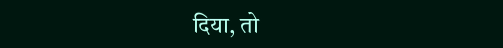दिया, तो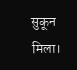सुकून मिला।